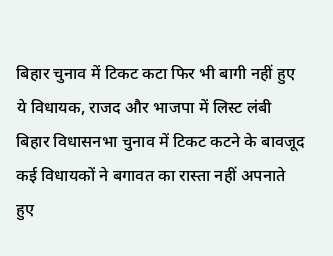बिहार चुनाव में टिकट कटा फिर भी बागी नहीं हुए ये विधायक, राजद और भाजपा में लिस्ट लंबी
बिहार विधासनभा चुनाव में टिकट कटने के बावजूद कई विधायकों ने बगावत का रास्ता नहीं अपनाते हुए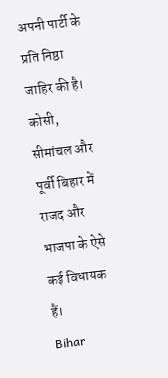अपनी पार्टी के प्रति निष्ठा जाहिर की है। कोसी, सीमांचल और पूर्वी बिहार में राजद और भाजपा के ऐसे कई विधायक हैं।
Bihar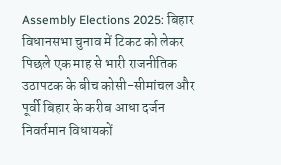Assembly Elections 2025: बिहार विधानसभा चुनाव में टिकट को लेकर पिछले एक माह से भारी राजनीतिक उठापटक के बीच कोसी-सीमांचल और पूर्वी बिहार के करीब आधा दर्जन निवर्तमान विधायकों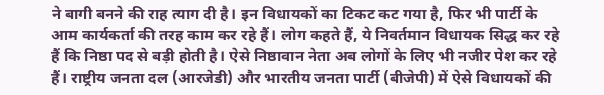ने बागी बनने की राह त्याग दी है। इन विधायकों का टिकट कट गया है, फिर भी पार्टी के आम कार्यकर्ता की तरह काम कर रहे हैं। लोग कहते हैं, ये निवर्तमान विधायक सिद्ध कर रहे हैं कि निष्ठा पद से बड़ी होती है। ऐसे निष्ठावान नेता अब लोगों के लिए भी नजीर पेश कर रहे हैं। राष्ट्रीय जनता दल (आरजेडी) और भारतीय जनता पार्टी (बीजेपी) में ऐसे विधायकों की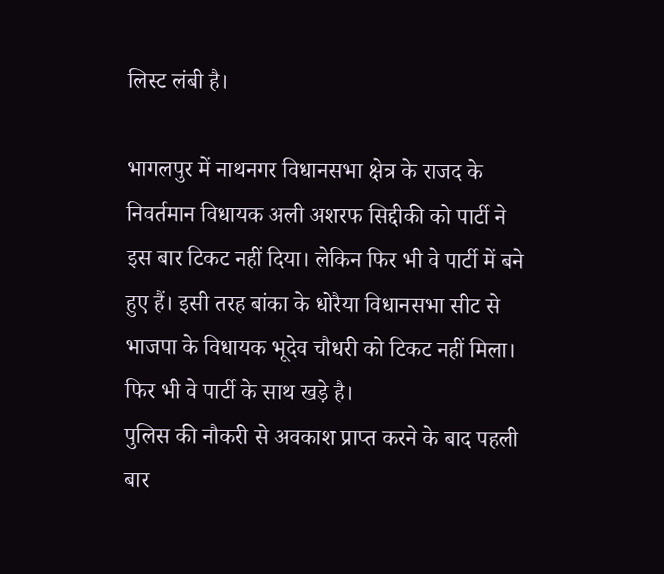लिस्ट लंबी है।

भागलपुर में नाथनगर विधानसभा क्षेत्र के राजद के निवर्तमान विधायक अली अशरफ सिद्दीकी को पार्टी ने इस बार टिकट नहीं दिया। लेकिन फिर भी वे पार्टी में बने हुए हैं। इसी तरह बांका के धोरैया विधानसभा सीट से भाजपा के विधायक भूदेव चौधरी को टिकट नहीं मिला। फिर भी वे पार्टी के साथ खड़े है।
पुलिस की नौकरी से अवकाश प्राप्त करने के बाद पहली बार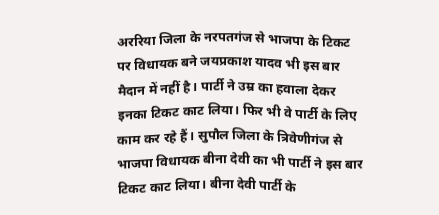अररिया जिला के नरपतगंज से भाजपा के टिकट पर विधायक बने जयप्रकाश यादव भी इस बार मैदान में नहीं है। पार्टी ने उम्र का हवाला देकर इनका टिकट काट लिया। फिर भी वे पार्टी के लिए काम कर रहे हैं। सुपौल जिला के त्रिवेणीगंज से भाजपा विधायक बीना देवी का भी पार्टी ने इस बार टिकट काट लिया। बीना देवी पार्टी के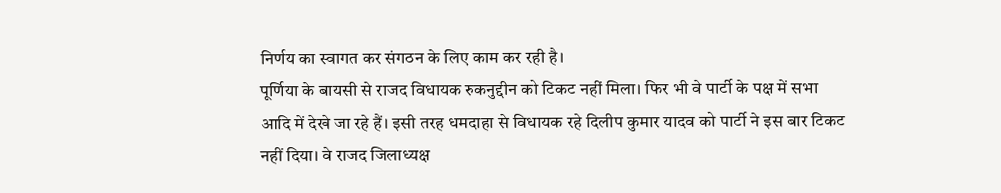निर्णय का स्वागत कर संगठन के लिए काम कर रही है।
पूर्णिया के बायसी से राजद विधायक रुकनुद्दीन को टिकट नहीं मिला। फिर भी वे पार्टी के पक्ष में सभा आदि में देखे जा रहे हैं। इसी तरह धमदाहा से विधायक रहे दिलीप कुमार यादव को पार्टी ने इस बार टिकट नहीं दिया। वे राजद जिलाध्यक्ष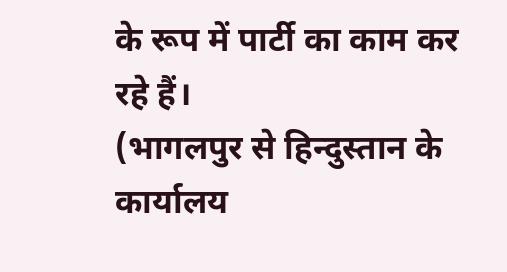के रूप में पार्टी का काम कर रहे हैं।
(भागलपुर से हिन्दुस्तान के कार्यालय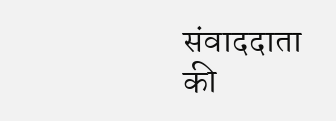संवाददाता की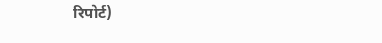रिपोर्ट)